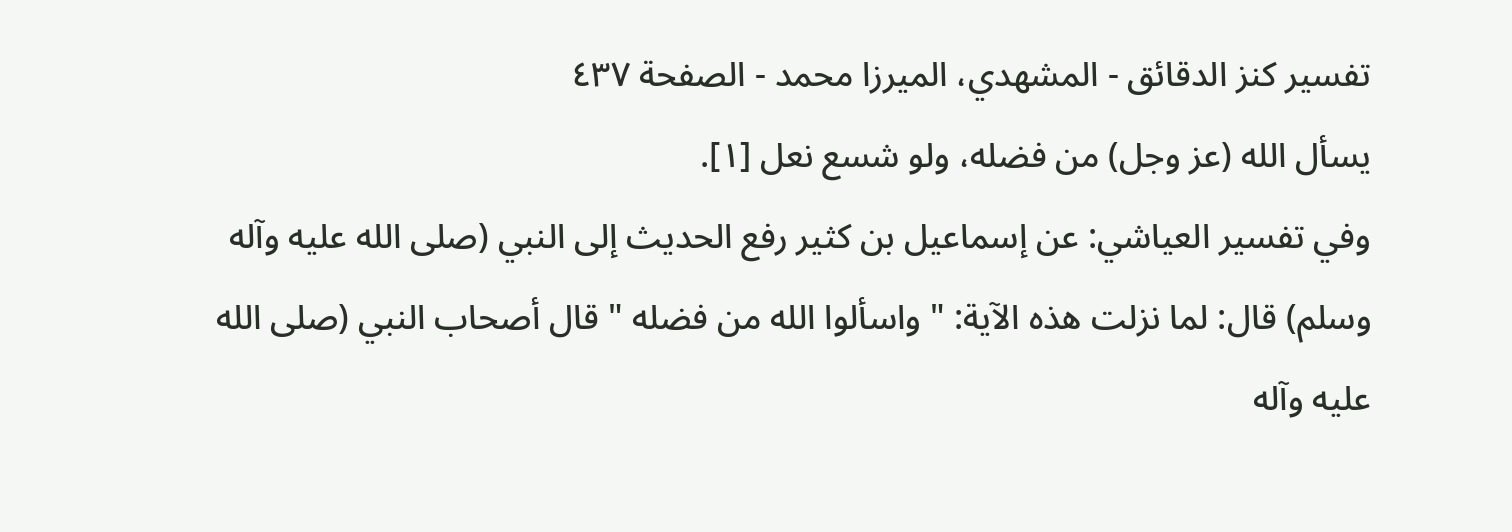تفسير كنز الدقائق - المشهدي، الميرزا محمد - الصفحة ٤٣٧
يسأل الله (عز وجل) من فضله، ولو شسع نعل [١].
وفي تفسير العياشي: عن إسماعيل بن كثير رفع الحديث إلى النبي (صلى الله عليه وآله وسلم) قال: لما نزلت هذه الآية: " واسألوا الله من فضله " قال أصحاب النبي (صلى الله عليه وآله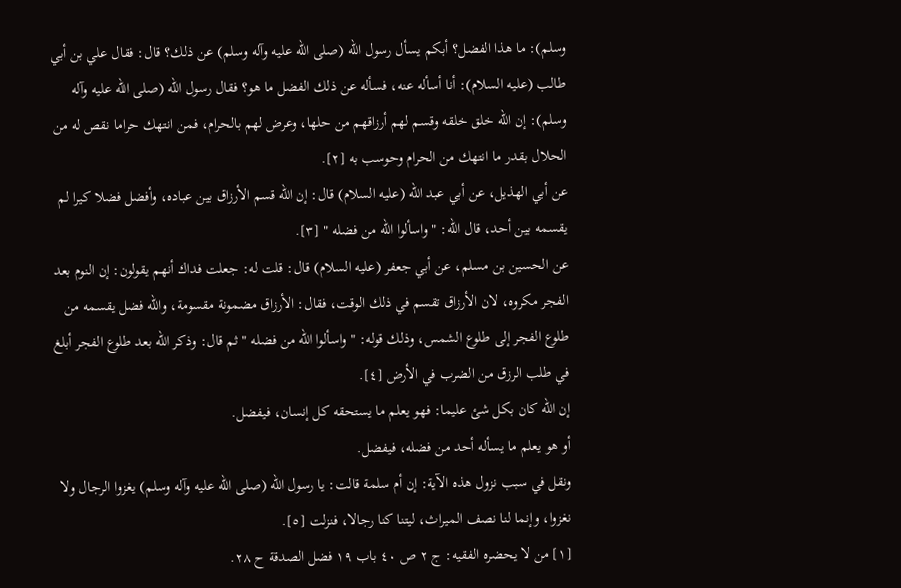وسلم): ما هذا الفضل؟ أبكم يسأل رسول الله (صلى الله عليه وآله وسلم) عن ذلك؟ قال: فقال علي بن أبي طالب (عليه السلام): أنا أسأله عنه، فسأله عن ذلك الفضل ما هو؟ فقال رسول الله (صلى الله عليه وآله وسلم): إن الله خلق خلقه وقسم لهم أرزاقهم من حلها، وعرض لهم بالحرام، فمن انتهك حراما نقص له من الحلال بقدر ما انتهك من الحرام وحوسب به [٢].
عن أبي الهذيل، عن أبي عبد الله (عليه السلام) قال: إن الله قسم الأرزاق بين عباده، وأفضل فضلا كيرا لم يقسمه بين أحد، قال الله: " واسألوا الله من فضله " [٣].
عن الحسين بن مسلم، عن أبي جعفر (عليه السلام) قال: قلت له: جعلت فداك أنهم يقولون: إن النوم بعد الفجر مكروه، لان الأرزاق تقسم في ذلك الوقت، فقال: الأرزاق مضمونة مقسومة، والله فضل يقسمه من طلوع الفجر إلى طلوع الشمس، وذلك قوله: " واسألوا الله من فضله " ثم قال: وذكر الله بعد طلوع الفجر أبلغ في طلب الرزق من الضرب في الأرض [٤].
إن الله كان بكل شئ عليما: فهو يعلم ما يستحقه كل إنسان، فيفضل.
أو هو يعلم ما يسأله أحد من فضله، فيفضل.
ونقل في سبب نزول هذه الآية: إن أم سلمة قالت: يا رسول الله (صلى الله عليه وآله وسلم) يغزوا الرجال ولا نغزوا، وإنما لنا نصف الميراث، ليتنا كنا رجالا، فنزلت [٥].
[١] من لا يحضره الفقيه: ج ٢ ص ٤٠ باب ١٩ فضل الصدقة ح ٢٨.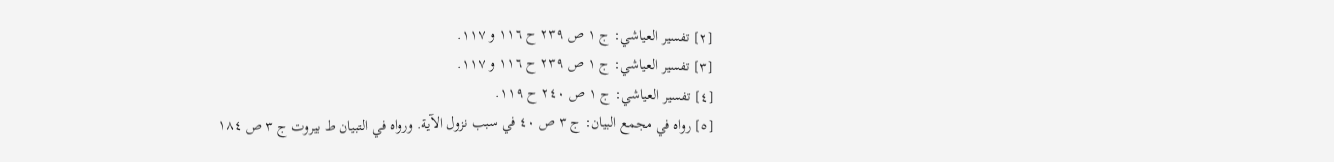[٢] تفسير العياشي: ج ١ ص ٢٣٩ ح ١١٦ و ١١٧.
[٣] تفسير العياشي: ج ١ ص ٢٣٩ ح ١١٦ و ١١٧.
[٤] تفسير العياشي: ج ١ ص ٢٤٠ ح ١١٩.
[٥] رواه في مجمع البيان: ج ٣ ص ٤٠ في سبب نزول الآية. ورواه في التبيان ط بيروت ج ٣ ص ١٨٤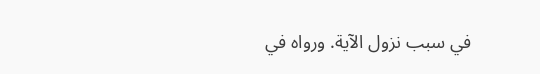في سبب نزول الآية. ورواه في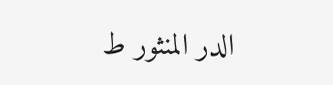الدر المنثور ط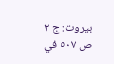بيروت: ج ٢ ص ٥٠٧ في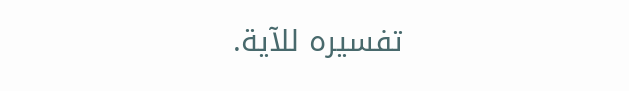تفسيره للآية.